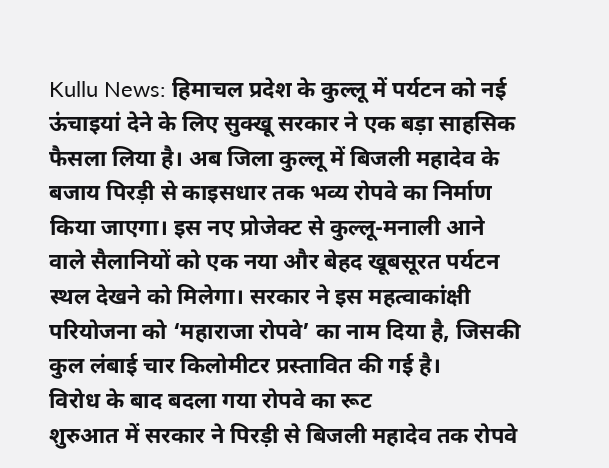Kullu News: हिमाचल प्रदेश के कुल्लू में पर्यटन को नई ऊंचाइयां देने के लिए सुक्खू सरकार ने एक बड़ा साहसिक फैसला लिया है। अब जिला कुल्लू में बिजली महादेव के बजाय पिरड़ी से काइसधार तक भव्य रोपवे का निर्माण किया जाएगा। इस नए प्रोजेक्ट से कुल्लू-मनाली आने वाले सैलानियों को एक नया और बेहद खूबसूरत पर्यटन स्थल देखने को मिलेगा। सरकार ने इस महत्वाकांक्षी परियोजना को ‘महाराजा रोपवे’ का नाम दिया है, जिसकी कुल लंबाई चार किलोमीटर प्रस्तावित की गई है।
विरोध के बाद बदला गया रोपवे का रूट
शुरुआत में सरकार ने पिरड़ी से बिजली महादेव तक रोपवे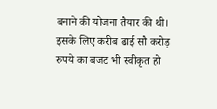बनाने की योजना तैयार की थी। इसके लिए करीब ढाई सौ करोड़ रुपये का बजट भी स्वीकृत हो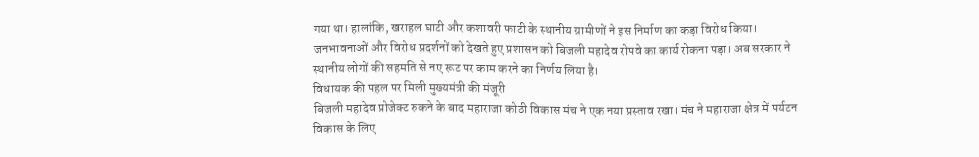गया था। हालांकि, खराहल घाटी और कशावरी फाटी के स्थानीय ग्रामीणों ने इस निर्माण का कड़ा विरोध किया। जनभावनाओं और विरोध प्रदर्शनों को देखते हुए प्रशासन को बिजली महादेव रोपवे का कार्य रोकना पड़ा। अब सरकार ने स्थानीय लोगों की सहमति से नए रूट पर काम करने का निर्णय लिया है।
विधायक की पहल पर मिली मुख्यमंत्री की मंजूरी
बिजली महादेव प्रोजेक्ट रुकने के बाद महाराजा कोठी विकास मंच ने एक नया प्रस्ताव रखा। मंच ने महाराजा क्षेत्र में पर्यटन विकास के लिए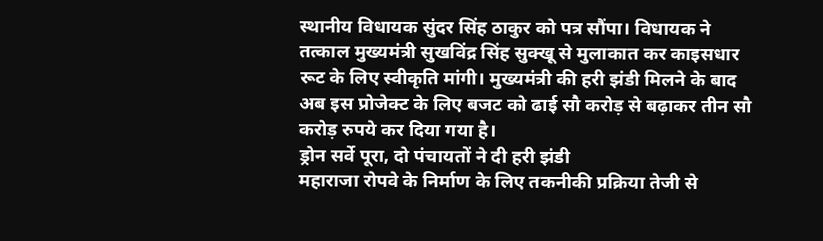स्थानीय विधायक सुंदर सिंह ठाकुर को पत्र सौंपा। विधायक ने तत्काल मुख्यमंत्री सुखविंद्र सिंह सुक्खू से मुलाकात कर काइसधार रूट के लिए स्वीकृति मांगी। मुख्यमंत्री की हरी झंडी मिलने के बाद अब इस प्रोजेक्ट के लिए बजट को ढाई सौ करोड़ से बढ़ाकर तीन सौ करोड़ रुपये कर दिया गया है।
ड्रोन सर्वे पूरा, दो पंचायतों ने दी हरी झंडी
महाराजा रोपवे के निर्माण के लिए तकनीकी प्रक्रिया तेजी से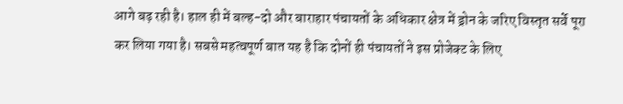आगे बढ़ रही है। हाल ही में बल्ह-दो और बाराहार पंचायतों के अधिकार क्षेत्र में ड्रोन के जरिए विस्तृत सर्वे पूरा कर लिया गया है। सबसे महत्वपूर्ण बात यह है कि दोनों ही पंचायतों ने इस प्रोजेक्ट के लिए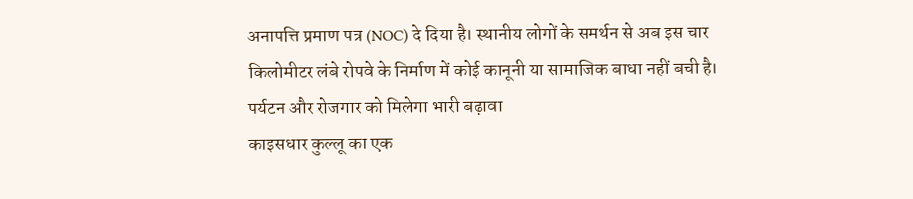अनापत्ति प्रमाण पत्र (NOC) दे दिया है। स्थानीय लोगों के समर्थन से अब इस चार किलोमीटर लंबे रोपवे के निर्माण में कोई कानूनी या सामाजिक बाधा नहीं बची है।
पर्यटन और रोजगार को मिलेगा भारी बढ़ावा
काइसधार कुल्लू का एक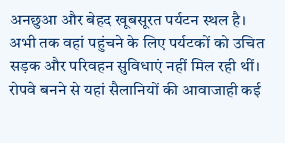अनछुआ और बेहद खूबसूरत पर्यटन स्थल है। अभी तक वहां पहुंचने के लिए पर्यटकों को उचित सड़क और परिवहन सुविधाएं नहीं मिल रही थीं। रोपवे बनने से यहां सैलानियों की आवाजाही कई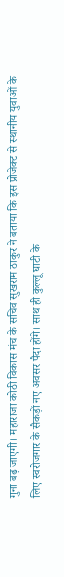गुना बढ़ जाएगी। महाराजा कोठी विकास मंच के सचिव सुखराम ठाकुर ने बताया कि इस प्रोजेक्ट से स्थानीय युवाओं के लिए स्वरोजगार के सैकड़ों नए अवसर पैदा होंगे। साथ ही कुल्लू घाटी के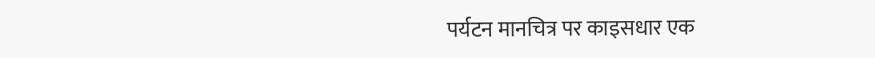पर्यटन मानचित्र पर काइसधार एक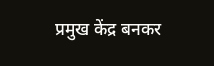प्रमुख केंद्र बनकर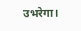उभरेगा।